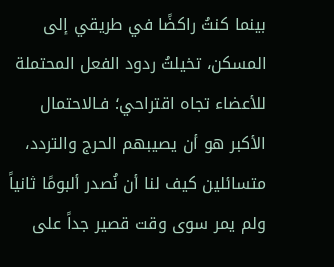بينما كنتُ راكضًا في طريقي إلى المسكن، تخيلتُ ردود الفعل المحتملة للأعضاء تجاه اقتراحي؛ فـالاحتمال الأكبر هو أن يصيبهم الحرج والتردد، متسائلين كيف لنا أن نُصدر ألبومًا ثانياً ولم يمر سوى وقت قصير جداً على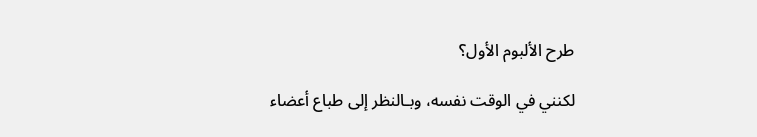طرح الألبوم الأول؟

لكنني في الوقت نفسه، وبـالنظر إلى طباع أعضاء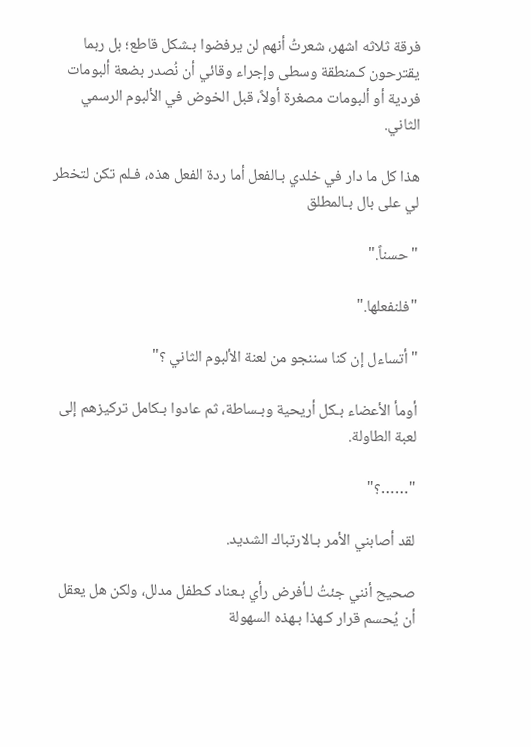فرقة ثلاثه اشهر، شعرتُ أنهم لن يرفضوا بـشكل قاطع؛ بل ربما يقترحون كـمنطقة وسطى وإجراء وقائي أن نُصدر بضعة ألبومات فردية أو ألبومات مصغرة أولاً، قبل الخوض في الألبوم الرسمي الثاني.

هذا كل ما دار في خلدي بـالفعل أما ردة الفعل هذه، فـلم تكن لتخطر لي على بال بـالمطلق

"حسناً."

"فلنفعلها."

"أتساءل إن كنا سننجو من لعنة الألبوم الثاني ؟"

أومأ الأعضاء بـكل أريحية وبـساطة، ثم عادوا بـكامل تركيزهم إلى لعبة الطاولة.

"……؟"

لقد أصابني الأمر بـالارتباك الشديد.

صحيح أنني جئتُ لـأفرض رأي بـعناد كـطفل مدلل، ولكن هل يعقل أن يُحسم قرار كـهذا بـهذه السهولة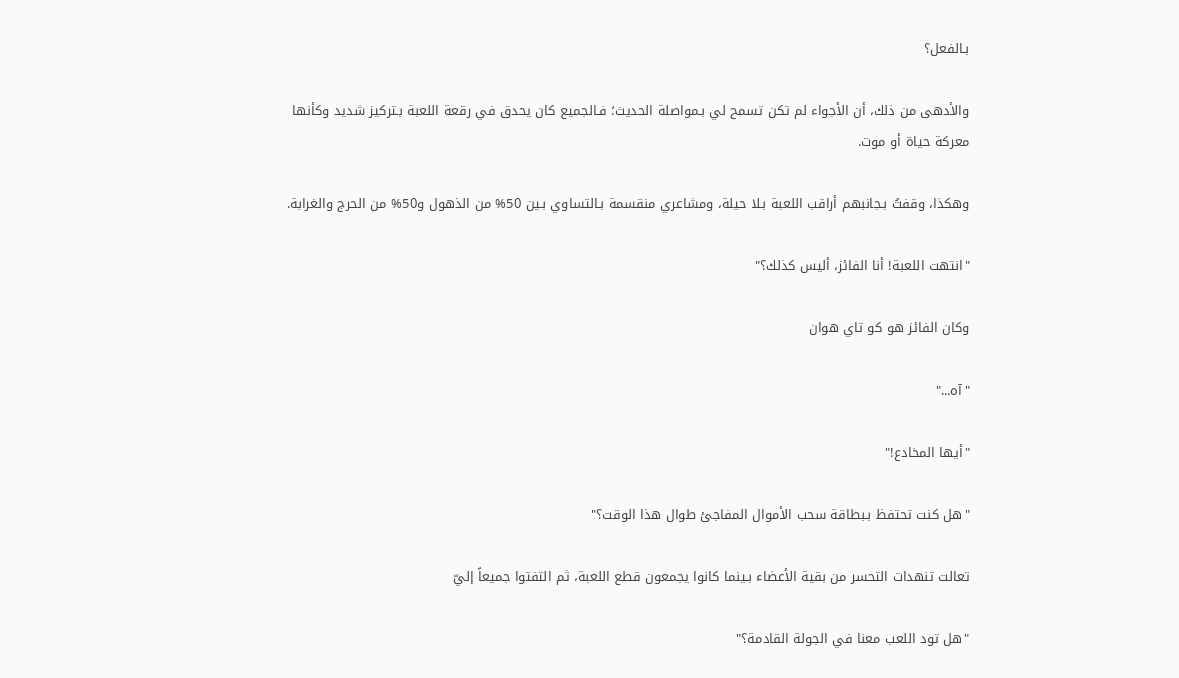بـالفعل؟

والأدهى من ذلك، أن الأجواء لم تكن تسمح لي بـمواصلة الحديث؛ فـالجميع كان يحدق في رقعة اللعبة بـتركيز شديد وكأنها معركة حياة أو موت.

وهكذا، وقفتُ بـجانبهم أراقب اللعبة بـلا حيلة، ومشاعري منقسمة بـالتساوي بـين 50% من الذهول و50% من الحرج والغرابة.

"انتهت اللعبة! أنا الفائز، أليس كذلك؟"

وكان الفائز هو كو تاي هوان

"آه..."

"أيها المخادع!"

"هل كنت تحتفظ بـبطاقة سحب الأموال المفاجئ طوال هذا الوقت؟"

تعالت تنهدات التحسر من بقية الأعضاء بـينما كانوا يجمعون قطع اللعبة، ثم التفتوا جميعاً إليّ

"هل تود اللعب معنا في الجولة القادمة؟"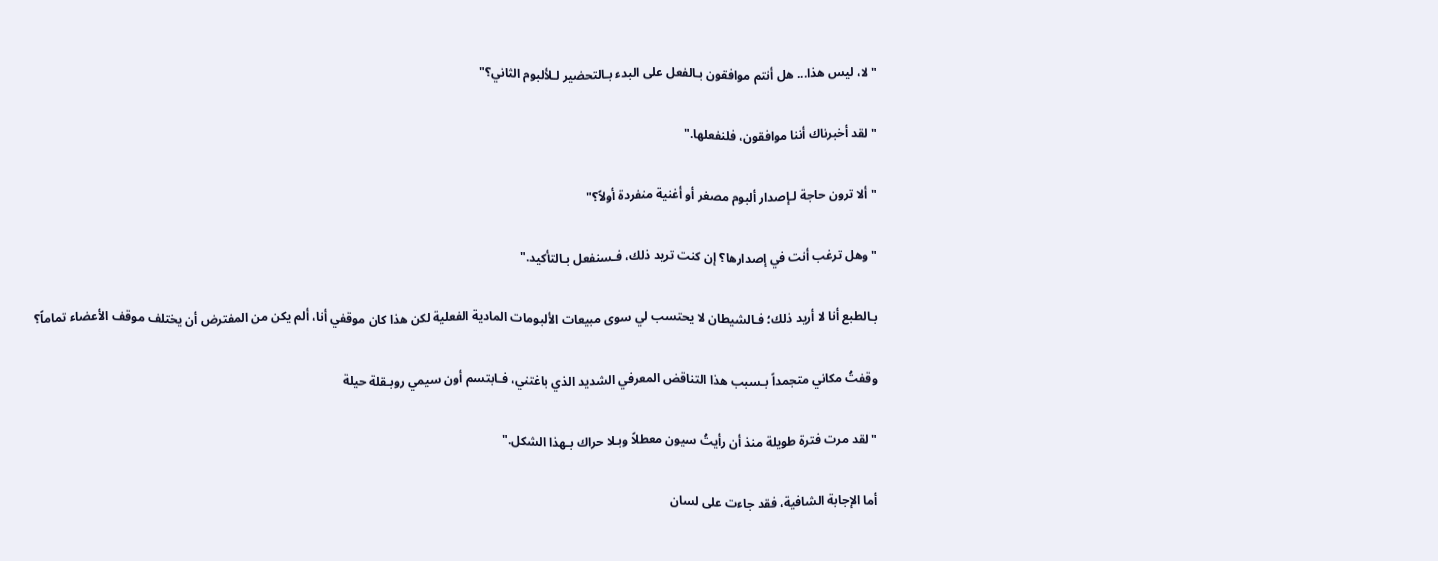"لا، ليس هذا... هل أنتم موافقون بـالفعل على البدء بـالتحضير لـلألبوم الثاني؟"

"لقد أخبرناك أننا موافقون، فلنفعلها."

"ألا ترون حاجة لـإصدار ألبوم مصغر أو أغنية منفردة أولاً؟"

"وهل ترغب أنت في إصدارها؟ إن كنت تريد ذلك، فـسنفعل بـالتأكيد."

بـالطبع أنا لا أريد ذلك؛ فـالشيطان لا يحتسب لي سوى مبيعات الألبومات المادية الفعلية لكن هذا كان موقفي أنا، ألم يكن من المفترض أن يختلف موقف الأعضاء تماماً؟

وقفتُ مكاني متجمداً بـسبب هذا التناقض المعرفي الشديد الذي باغتني، فـابتسم أون سيمي روبـقلة حيلة

"لقد مرت فترة طويلة منذ أن رأيتُ سيون معطلاً وبـلا حراك بـهذا الشكل."

أما الإجابة الشافية، فقد جاءت على لسان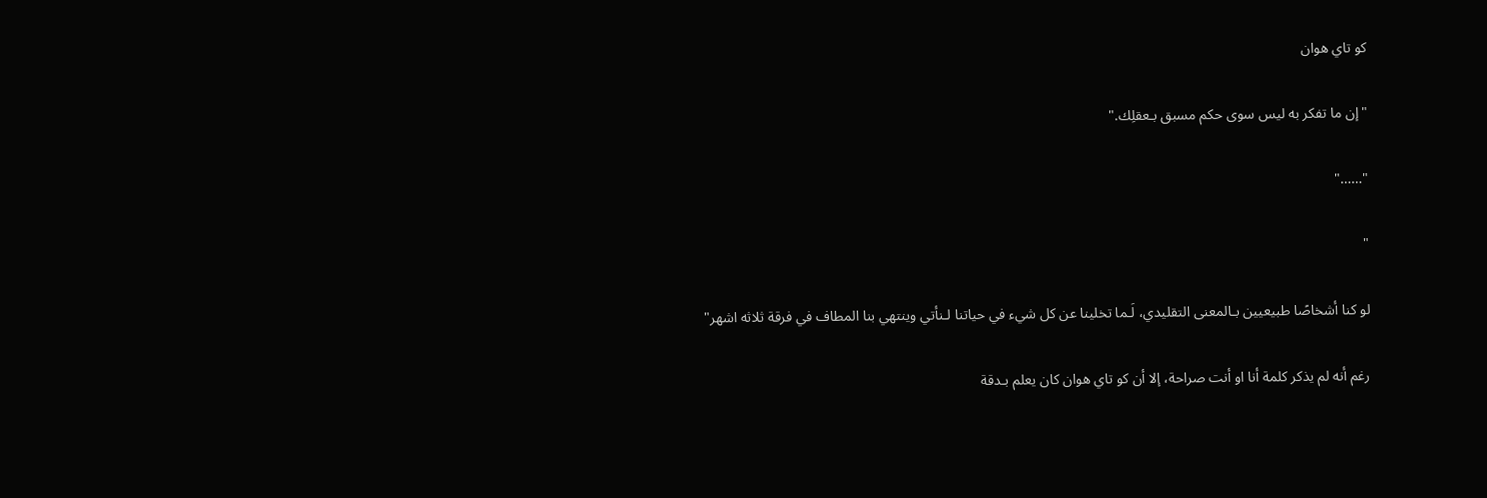كو تاي هوان

"إن ما تفكر به ليس سوى حكم مسبق بـعقلِك."

"……"

"

لو كنا أشخاصًا طبيعيين بـالمعنى التقليدي، لَـما تخلينا عن كل شيء في حياتنا لـنأتي وينتهي بنا المطاف في فرقة ثلاثه اشهر"

رغم أنه لم يذكر كلمة أنا او أنت صراحة، إلا أن كو تاي هوان كان يعلم بـدقة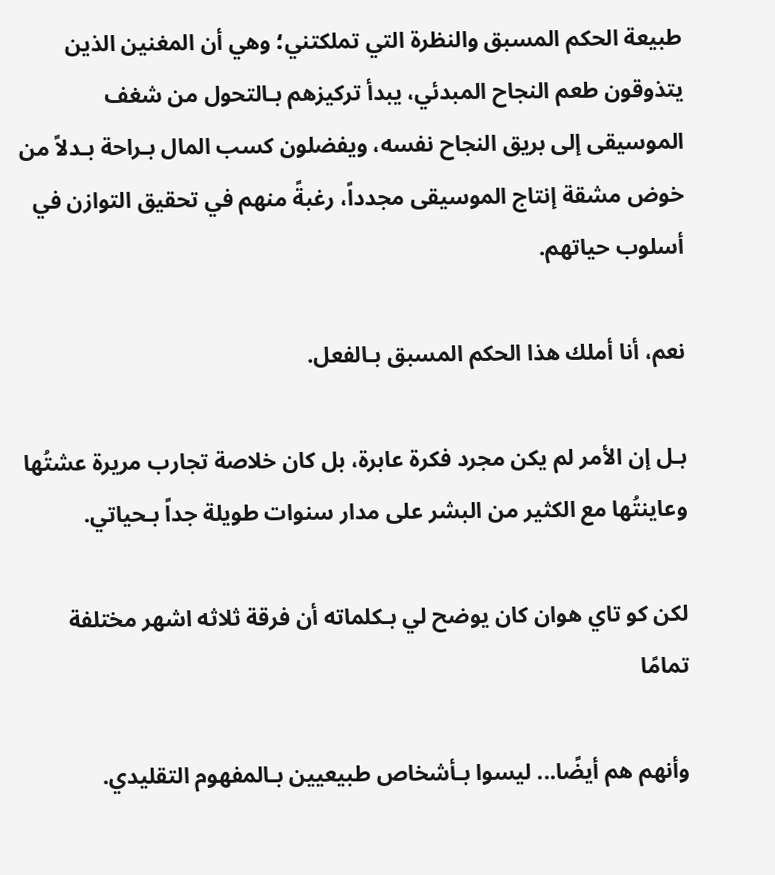طبيعة الحكم المسبق والنظرة التي تملكتني؛ وهي أن المغنين الذين يتذوقون طعم النجاح المبدئي، يبدأ تركيزهم بـالتحول من شغف الموسيقى إلى بريق النجاح نفسه، ويفضلون كسب المال بـراحة بـدلاً من خوض مشقة إنتاج الموسيقى مجدداً، رغبةً منهم في تحقيق التوازن في أسلوب حياتهم.

نعم، أنا أملك هذا الحكم المسبق بـالفعل.

بـل إن الأمر لم يكن مجرد فكرة عابرة، بل كان خلاصة تجارب مريرة عشتُها وعاينتُها مع الكثير من البشر على مدار سنوات طويلة جداً بـحياتي.

لكن كو تاي هوان كان يوضح لي بـكلماته أن فرقة ثلاثه اشهر مختلفة تمامًا

وأنهم هم أيضًا... ليسوا بـأشخاص طبيعيين بـالمفهوم التقليدي.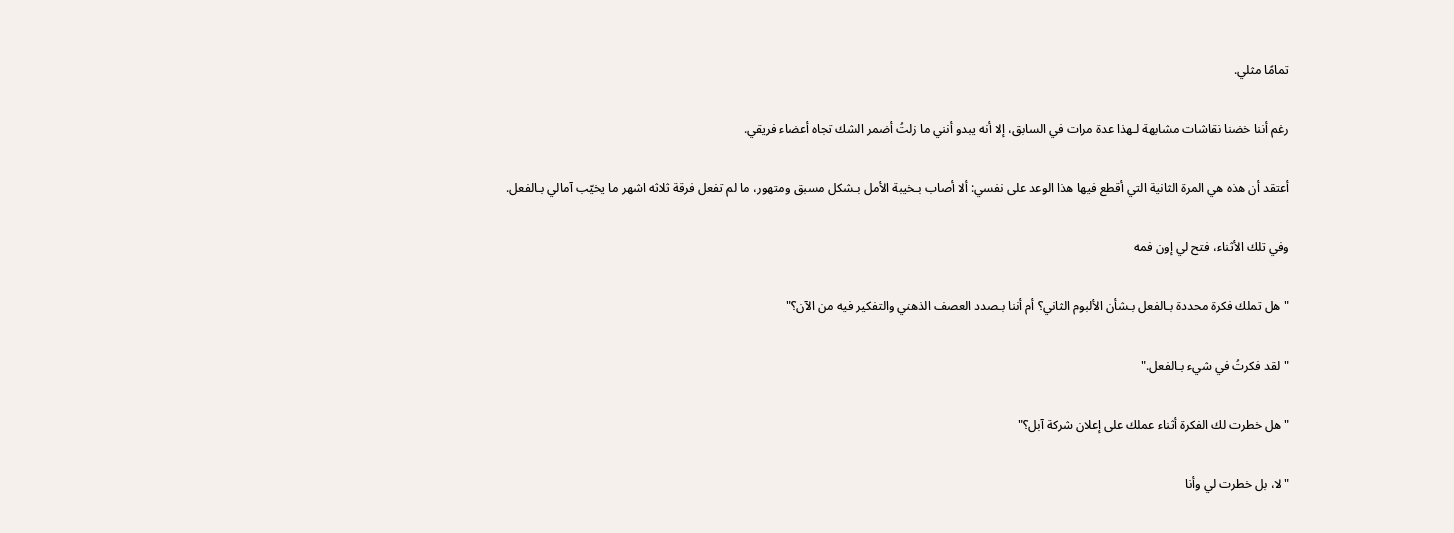تمامًا مثلي.

رغم أننا خضنا نقاشات مشابهة لـهذا عدة مرات في السابق، إلا أنه يبدو أنني ما زلتُ أضمر الشك تجاه أعضاء فريقي.

أعتقد أن هذه هي المرة الثانية التي أقطع فيها هذا الوعد على نفسي: ألا أصاب بـخيبة الأمل بـشكل مسبق ومتهور، ما لم تفعل فرقة ثلاثه اشهر ما يخيّب آمالي بـالفعل.

وفي تلك الأثناء، فتح لي إون فمه

"هل تملك فكرة محددة بـالفعل بـشأن الألبوم الثاني؟ أم أننا بـصدد العصف الذهني والتفكير فيه من الآن؟"

"لقد فكرتُ في شيء بـالفعل."

"هل خطرت لك الفكرة أثناء عملك على إعلان شركة آبل؟"

"لا، بل خطرت لي وأنا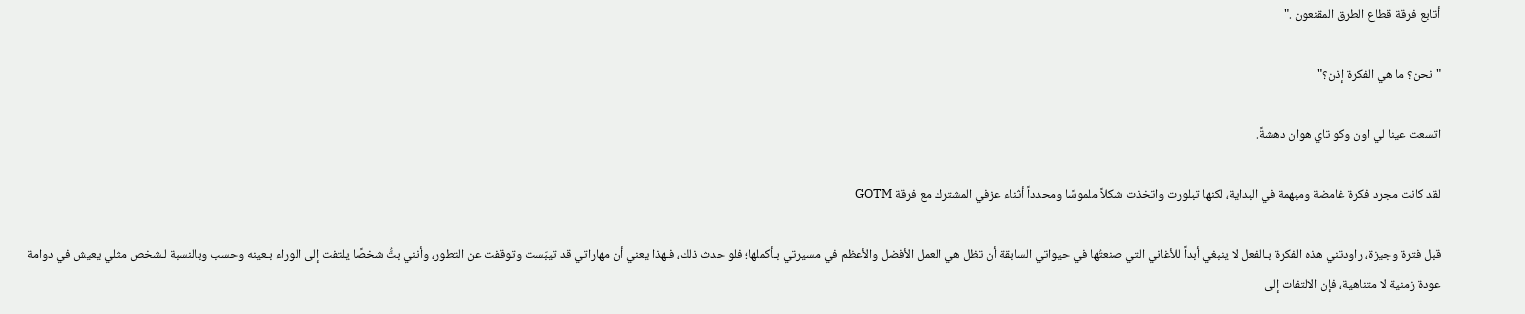أتابع فرقة قطاع الطرق المقنعون ."

"نحن؟ ما هي الفكرة إذن؟"

اتسعت عينا لي اون وكو تاي هوان دهشةً.

لقد كانت مجرد فكرة غامضة ومبهمة في البداية، لكنها تبلورت واتخذت شكلاً ملموسًا ومحدداً أثناء عزفي المشترك مع فرقة GOTM

قبل فترة وجيزة، راودتني هذه الفكرة بـالفعل لا ينبغي أبداً للأغاني التي صنعتُها في حيواتي السابقة أن تظل هي العمل الأفضل والأعظم في مسيرتي بـأكملها؛ فلو حدث ذلك، فـهذا يعني أن مهاراتي قد تيبّست وتوقفت عن التطور، وأنني بتُّ شخصًا يلتفت إلى الوراء بـعينه وحسب وبالنسبة لـشخص مثلي يعيش في دوامة عودة زمنية لا متناهية، فإن الالتفات إلى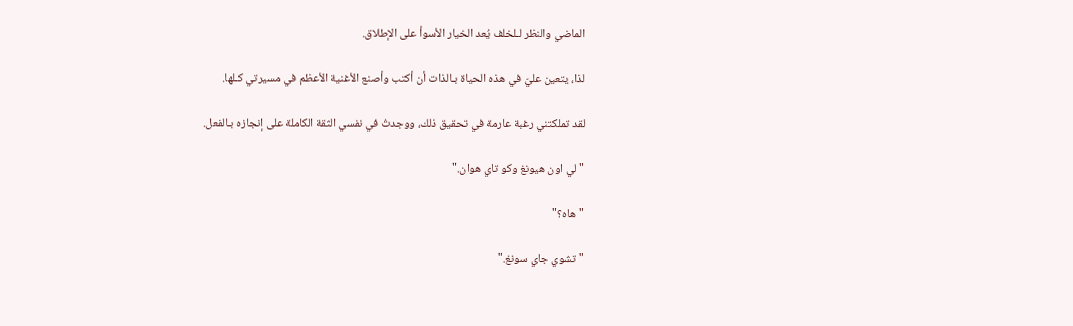الماضي والنظر لـلخلف يُعد الخيار الأسوأ على الإطلاق.

لذا، يتعين عليّ في هذه الحياة بـالذات أن أكتب وأصنع الأغنية الأعظم في مسيرتي كـلها.

لقد تملكتني رغبة عارمة في تحقيق ذلك، ووجدتُ في نفسي الثقة الكاملة على إنجازه بـالفعل.

"لي اون هيونغ وكو تاي هوان."

"هاه؟"

"تشوي جاي سونغ."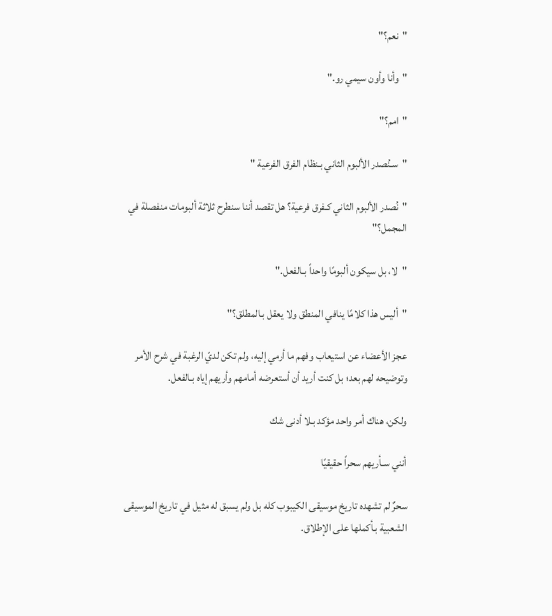"نعم؟"

"وأنا وأون سيمي رو."

"امم؟"

"سـنُصدر الألبوم الثاني بـنظام الفرق الفرعية "

"نُصدر الألبوم الثاني كـفرق فرعية؟ هل تقصد أننا سنطرح ثلاثة ألبومات منفصلة في المجمل؟"

"لا، بل سيكون ألبومًا واحداً بـالفعل."

"أليس هذا كلامًا ينافي المنطق ولا يعقل بـالمطلق؟"

عجز الأعضاء عن استيعاب وفهم ما أرمي إليه، ولم تكن لديّ الرغبة في شرح الأمر وتوضيحه لهم بعد؛ بل كنت أريد أن أستعرضه أمامهم وأريهم إياه بـالفعل.

ولكن، هناك أمر واحد مؤكد بـلا أدنى شك

أنني سـأريهم سحراً حقيقيًا

سحرٌ لم تشهده تاريخ موسيقى الكيبوب كله بل ولم يسبق له مثيل في تاريخ الموسيقى الشعبية بـأكملها على الإطلاق.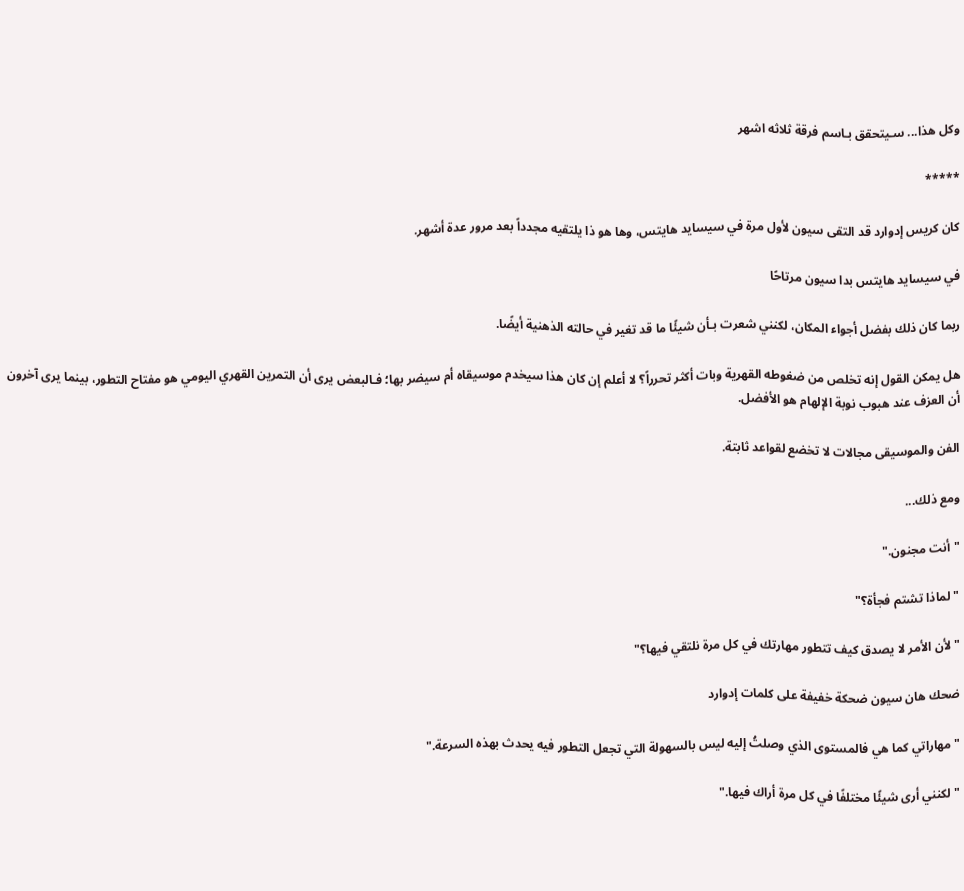وكل هذا... سـيتحقق بـاسم فرقة ثلاثه اشهر

*****

كان كريس إدوارد قد التقى سيون لأول مرة في سيسايد هايتس، وها هو ذا يلتقيه مجدداً بعد مرور عدة أشهر.

في سيسايد هايتس بدا سيون مرتاحًا

ربما كان ذلك بفضل أجواء المكان، لكنني شعرت بـأن شيئًا ما قد تغير في حالته الذهنية أيضًا.

هل يمكن القول إنه تخلص من ضغوطه القهرية وبات أكثر تحرراً؟ لا أعلم إن كان هذا سيخدم موسيقاه أم سيضر بها؛ فـالبعض يرى أن التمرين القهري اليومي هو مفتاح التطور، بينما يرى آخرون أن العزف عند هبوب نوبة الإلهام هو الأفضل.

الفن والموسيقى مجالات لا تخضع لقواعد ثابتة.

ومع ذلك...

"أنت مجنون."

"لماذا تشتم فجأة؟"

"لأن الأمر لا يصدق كيف تتطور مهارتك في كل مرة نلتقي فيها؟"

ضحك هان سيون ضحكة خفيفة على كلمات إدوارد

"مهاراتي كما هي فالمستوى الذي وصلتُ إليه ليس بالسهولة التي تجعل التطور فيه يحدث بهذه السرعة."

"لكنني أرى شيئًا مختلفًا في كل مرة أراك فيها."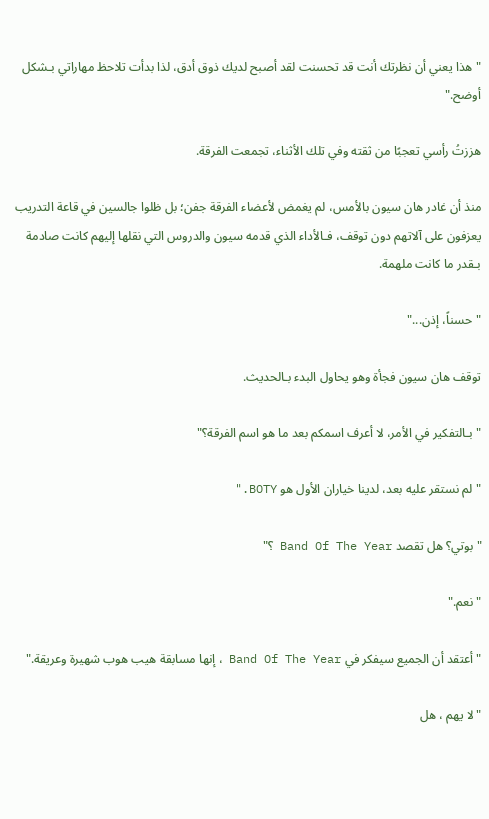"هذا يعني أن نظرتك أنت قد تحسنت لقد أصبح لديك ذوق أدق، لذا بدأت تلاحظ مهاراتي بـشكل أوضح."

هززتُ رأسي تعجبًا من ثقته وفي تلك الأثناء، تجمعت الفرقة.

منذ أن غادر هان سيون بالأمس، لم يغمض لأعضاء الفرقة جفن؛ بل ظلوا جالسين في قاعة التدريب يعزفون على آلاتهم دون توقف، فـالأداء الذي قدمه سيون والدروس التي نقلها إليهم كانت صادمة بـقدر ما كانت ملهمة.

"حسناً، إذن..."

توقف هان سيون فجأة وهو يحاول البدء بـالحديث.

"بـالتفكير في الأمر، لا أعرف اسمكم بعد ما هو اسم الفرقة؟"

"لم نستقر عليه بعد، لدينا خياران الأول هو BOTY."

"بوتي؟ هل تقصد Band Of The Year ؟"

"نعم."

"أعتقد أن الجميع سيفكر في Band Of The Year ، إنها مسابقة هيب هوب شهيرة وعريقة."

"لا يهم ، هل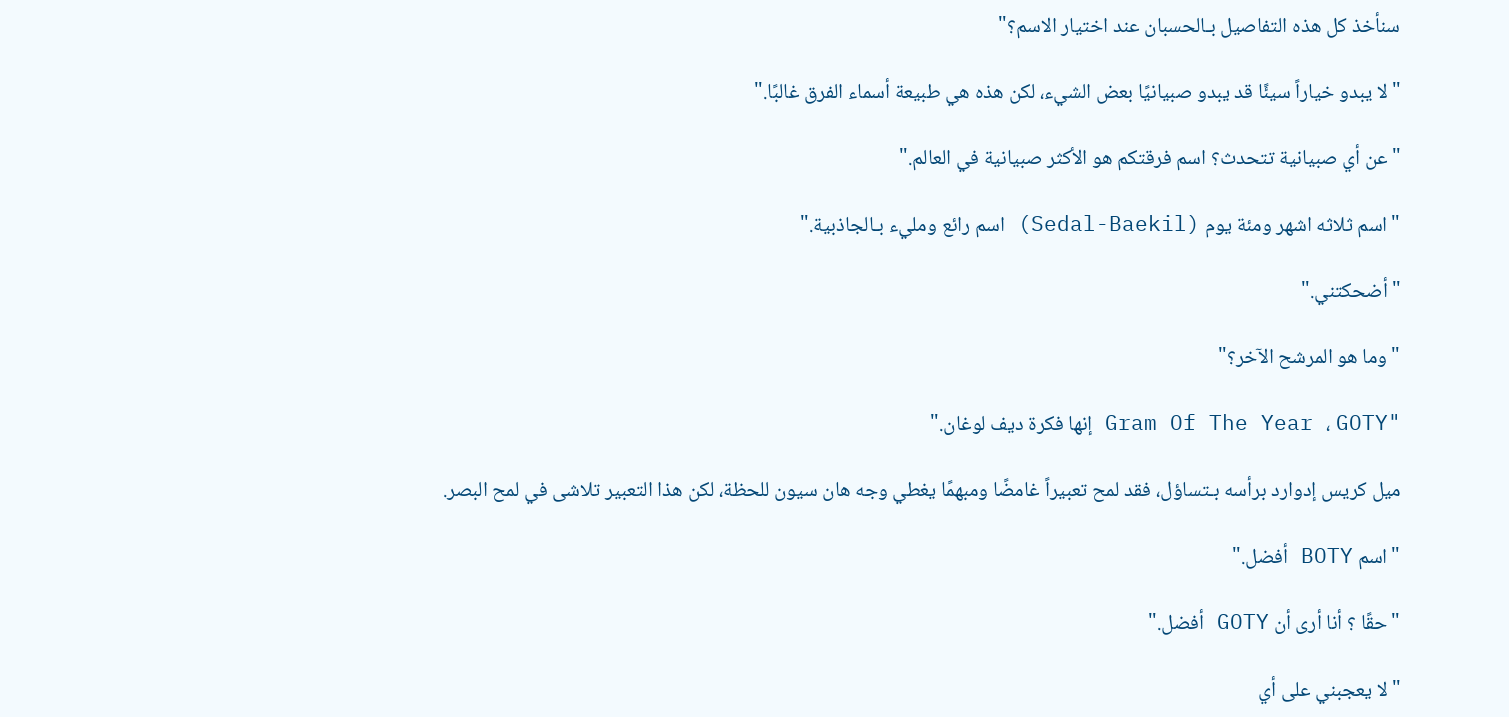سنأخذ كل هذه التفاصيل بـالحسبان عند اختيار الاسم؟"

"لا يبدو خياراً سيئًا قد يبدو صبيانيًا بعض الشيء، لكن هذه هي طبيعة أسماء الفرق غالبًا."

"عن أي صبيانية تتحدث؟ اسم فرقتكم هو الأكثر صبيانية في العالم."

"اسم ثلاثه اشهر ومئة يوم (Sedal-Baekil) اسم رائع ومليء بـالجاذبية."

"أضحكتني."

"وما هو المرشح الآخر؟"

"Gram Of The Year ، GOTY إنها فكرة ديف لوغان."

ميل كريس إدوارد برأسه بـتساؤل، فقد لمح تعبيراً غامضًا ومبهمًا يغطي وجه هان سيون للحظة، لكن هذا التعبير تلاشى في لمح البصر.

"اسم BOTY أفضل."

"حقًا ؟ أنا أرى أن GOTY أفضل."

"لا يعجبني على أي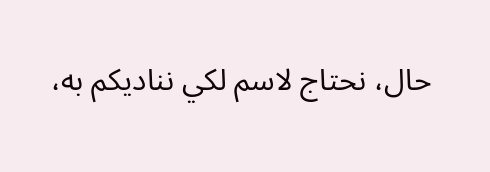حال، نحتاج لاسم لكي نناديكم به،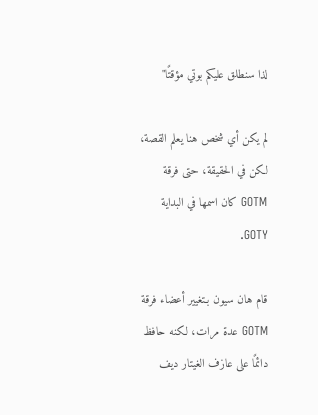لذا سنطلق عليكم بوتي مؤقتًا"

لم يكن أي شخص هنا يعلم القصة، لكن في الحقيقة، حتى فرقة GOTM كان اسمها في البداية GOTY.

قام هان سيون بـتغيير أعضاء فرقة GOTM عدة مرات، لكنه حافظ دائمًا على عازف الغيتار ديف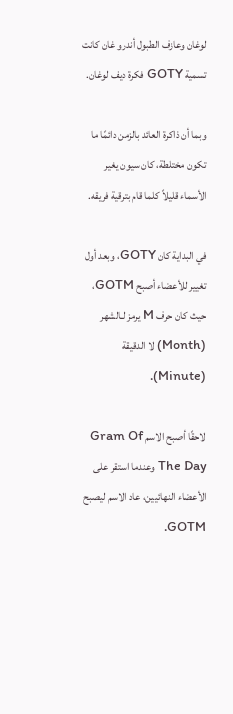لوغان وعازف الطبول أندرو غان كانت تسمية GOTY فكرة ديف لوغان.

وبما أن ذاكرة العائد بالزمن دائمًا ما تكون مختلطة، كان سيون يغير الأسماء قليلاً كلما قام بترقية فريقه.

في البداية كان GOTY، وبعد أول تغيير للأعضاء أصبح GOTM، حيث كان حرف M يرمز لـالشهر (Month) لا الدقيقة (Minute).

لاحقًا أصبح الاسم Gram Of The Day وعندما استقر على الأعضاء النهائيين، عاد الاسم ليصبح GOTM.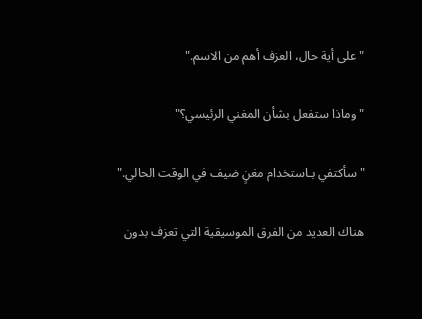"على أية حال، العزف أهم من الاسم."

"وماذا ستفعل بشأن المغني الرئيسي؟"

"سأكتفي بـاستخدام مغنٍ ضيف في الوقت الحالي."

هناك العديد من الفرق الموسيقية التي تعزف بدون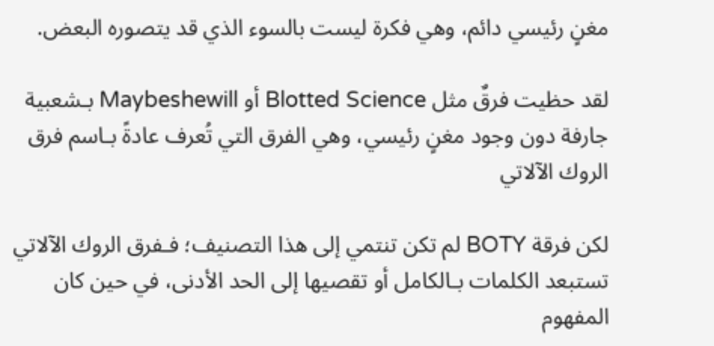مغنٍ رئيسي دائم، وهي فكرة ليست بالسوء الذي قد يتصوره البعض.

لقد حظيت فرقٌ مثل Blotted Science أو Maybeshewill بـشعبية جارفة دون وجود مغنٍ رئيسي، وهي الفرق التي تُعرف عادةً بـاسم فرق الروك الآلاتي

لكن فرقة BOTY لم تكن تنتمي إلى هذا التصنيف؛ فـفرق الروك الآلاتي تستبعد الكلمات بـالكامل أو تقصيها إلى الحد الأدنى، في حين كان المفهوم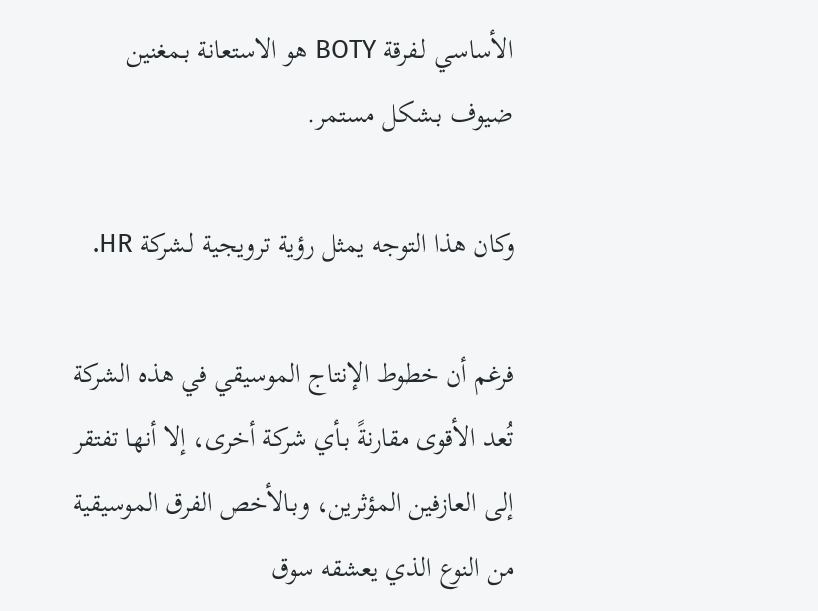الأساسي لـفرقة BOTY هو الاستعانة بـمغنين ضيوف بـشكل مستمر.

وكان هذا التوجه يمثل رؤية ترويجية لـشركة HR.

فرغم أن خطوط الإنتاج الموسيقي في هذه الشركة تُعد الأقوى مقارنةً بـأي شركة أخرى، إلا أنها تفتقر إلى العازفين المؤثرين، وبـالأخص الفرق الموسيقية من النوع الذي يعشقه سوق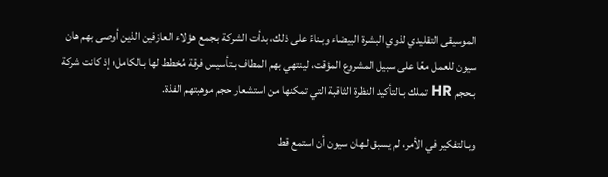الموسيقى التقليدي لذوي البشرة البيضاء وبـناءً على ذلك، بدأت الشركة بـجمع هؤلاء العازفين الذين أوصى بهم هان سيون للعمل معًا على سبيل المشروع المؤقت، لينتهي بهم المطاف بـتأسيس فرقة مُخطط لها بـالكامل؛ إذ كانت شركة بـحجم HR تملك بـالتأكيد النظرة الثاقبة التي تمكنها من استشعار حجم موهبتهم الفذة.

وبـالتفكير في الأمر، لم يسبق لـهان سيون أن استمع قط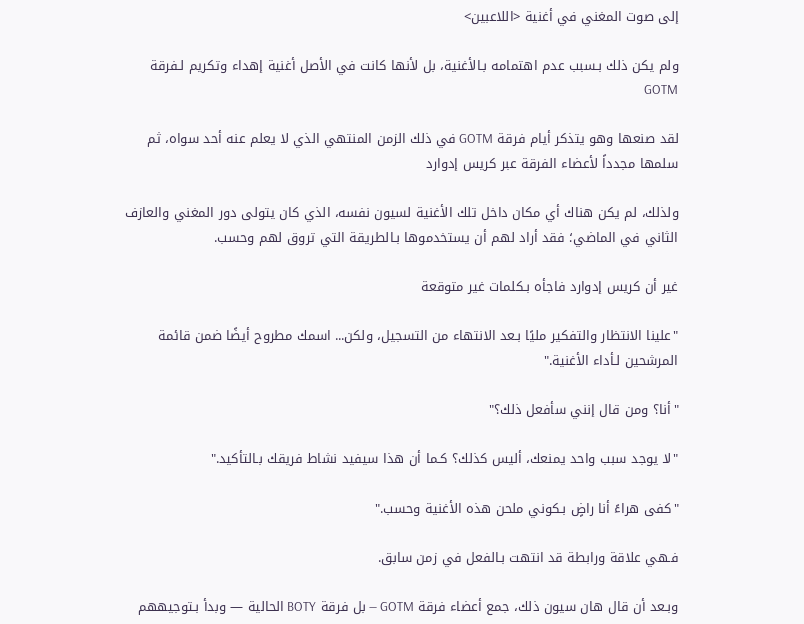إلى صوت المغني في أغنية <اللاعبين>

ولم يكن ذلك بـسبب عدم اهتمامه بـالأغنية، بل لأنها كانت في الأصل أغنية إهداء وتكريم لـفرقة GOTM

لقد صنعها وهو يتذكر أيام فرقة GOTM في ذلك الزمن المنتهي الذي لا يعلم عنه أحد سواه، ثم سلمها مجدداً لأعضاء الفرقة عبر كريس إدوارد

ولذلك، لم يكن هناك أي مكان داخل تلك الأغنية لسيون نفسه، الذي كان يتولى دور المغني والعازف الثاني في الماضي؛ فقد أراد لهم أن يستخدموها بـالطريقة التي تروق لهم وحسب.

غير أن كريس إدوارد فاجأه بـكلمات غير متوقعة

"علينا الانتظار والتفكير مليًا بـعد الانتهاء من التسجيل، ولكن... اسمك مطروح أيضًا ضمن قائمة المرشحين لـأداء الأغنية."

"أنا؟ ومن قال إنني سأفعل ذلك؟"

"لا يوجد سبب واحد يمنعك، أليس كذلك؟ كـما أن هذا سيفيد نشاط فريقك بـالتأكيد."

"كفى هراءً أنا راضٍ بـكوني ملحن هذه الأغنية وحسب."

فـهي علاقة ورابطة قد انتهت بـالفعل في زمن سابق.

وبـعد أن قال هان سيون ذلك، جمع أعضاء فرقة GOTM — بل فرقة BOTY الحالية — وبدأ بـتوجيههم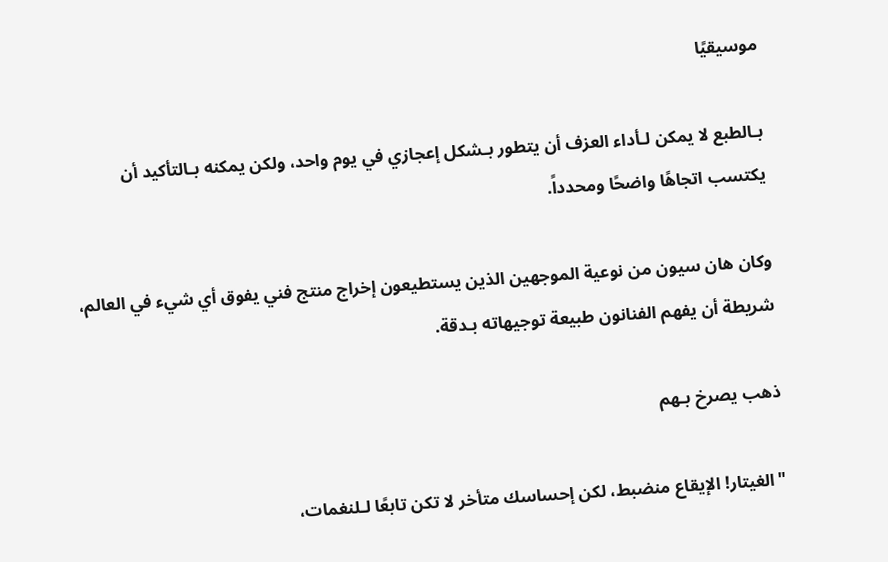موسيقيًا

بـالطبع لا يمكن لـأداء العزف أن يتطور بـشكل إعجازي في يوم واحد، ولكن يمكنه بـالتأكيد أن يكتسب اتجاهًا واضحًا ومحدداً.

وكان هان سيون من نوعية الموجهين الذين يستطيعون إخراج منتج فني يفوق أي شيء في العالم، شريطة أن يفهم الفنانون طبيعة توجيهاته بـدقة.

ذهب يصرخ بـهم

"الغيتار! الإيقاع منضبط، لكن إحساسك متأخر لا تكن تابعًا لـلنغمات،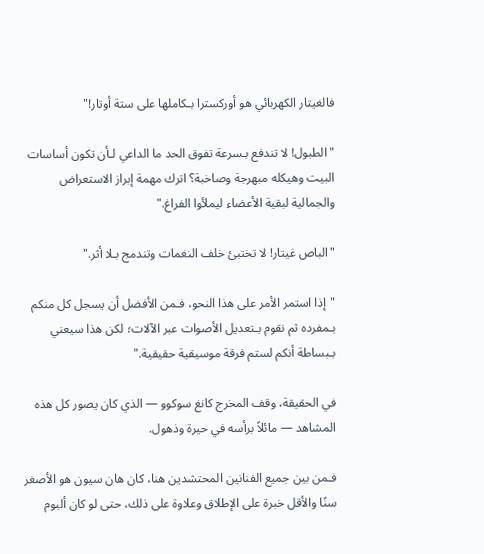فالغيتار الكهربائي هو أوركسترا بـكاملها على ستة أوتار!"

"الطبول! لا تندفع بـسرعة تفوق الحد ما الداعي لـأن تكون أساسات البيت وهيكله مبهرجة وصاخبة؟ اترك مهمة إبراز الاستعراض والجمالية لبقية الأعضاء ليملأوا الفراغ."

"الباص غيتار! لا تختبئ خلف النغمات وتندمج بـلا أثر."

"إذا استمر الأمر على هذا النحو، فـمن الأفضل أن يسجل كل منكم بـمفرده ثم نقوم بـتعديل الأصوات عبر الآلات؛ لكن هذا سيعني بـبساطة أنكم لستم فرقة موسيقية حقيقية."

في الحقيقة، وقف المخرج كانغ سوكوو — الذي كان يصور كل هذه المشاهد — مائلاً برأسه في حيرة وذهول.

فـمن بين جميع الفنانين المحتشدين هنا، كان هان سيون هو الأصغر سنًا والأقل خبرة على الإطلاق وعلاوة على ذلك، حتى لو كان ألبوم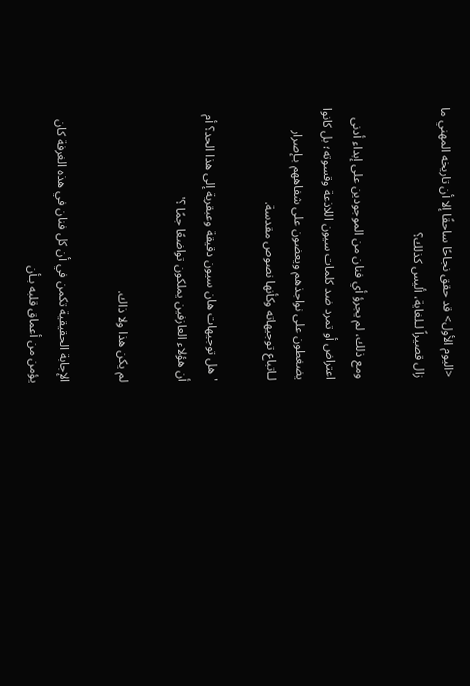<اليوم الأول> قد حقق نجاحًا ساحقًا إلا أن تاريخه المهني ما زال قصيراً لـلغاية، أليس كذلك؟

ومع ذلك، لم يجرؤ أي فنان من الموجودين على إبداء أدنى اعتراض أو تمرد ضد كلمات سيون اللاذعة وقسوته؛ بل كانوا يضغطون على نواجذهم ويعضون على شفاههم بـإصرار لـاتباع توجيهاته وكأنها نصوص مقدسة.

'هل توجيهات هان سيون دقيقة وعبقرية إلى هذا الحد؟ أم أن هؤلاء العازفين يملكون تواضعًا جمًا ؟'

لم يكن هذا ولا ذاك.

الإجابة الحقيقية تكمن في أن كل فنان في هذه الغرفة كان يؤمن من أعماق قلبه بـأن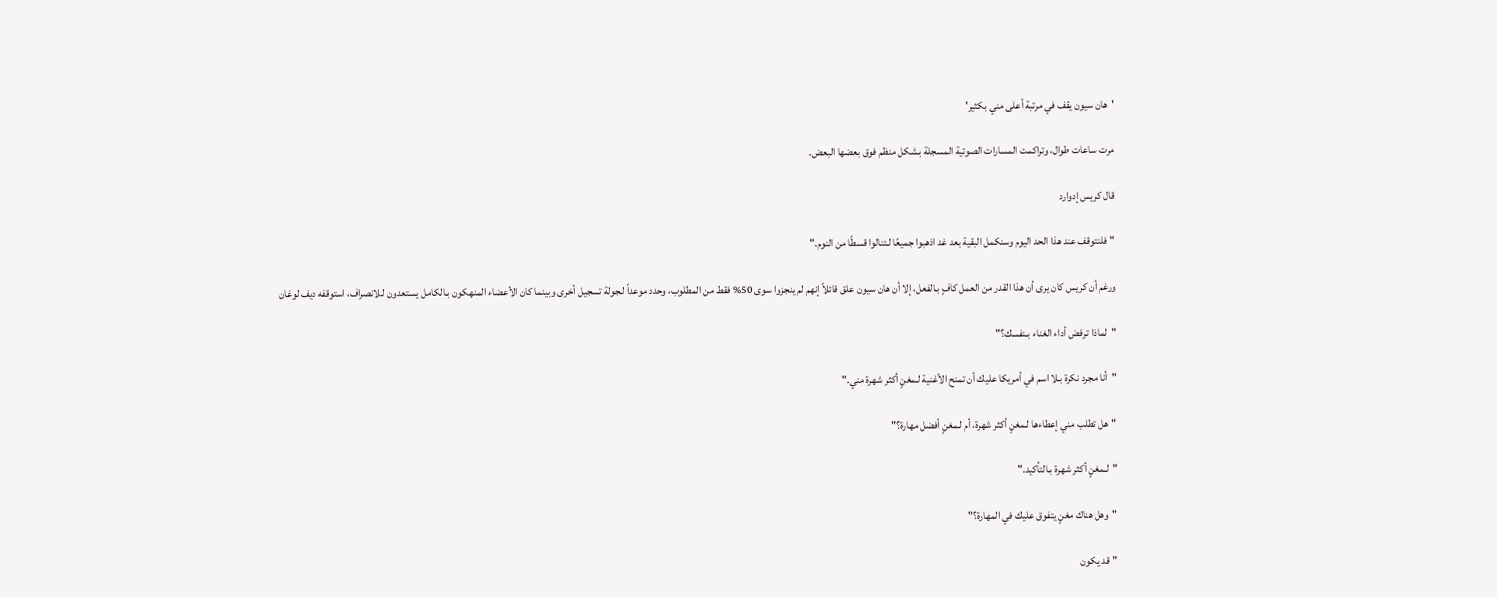'هان سيون يقف في مرتبة أعلى مني بكثير'

مرت ساعات طوال، وتراكمت المسارات الصوتية المسجلة بـشكل منظم فوق بعضها البعض.

قال كريس إدوارد

"فلنتوقف عند هذا الحد اليوم وسنكمل البقية بعد غد اذهبوا جميعًا لـتنالوا قسطًا من النوم."

ورغم أن كريس كان يرى أن هذا القدر من العمل كافٍ بـالفعل، إلا أن هان سيون علق قائلاً إنهم لم ينجزوا سوى 50% فقط من المطلوب، وحدد موعداً لـجولة تسجيل أخرى وبينما كان الأعضاء المنهكون بـالكامل يستعدون لـلانصراف، استوقفه ديف لوغان

"لماذا ترفض أداء الغناء بـنفسك؟"

"أنا مجرد نكرة بـلا اسم في أمريكا عليك أن تمنح الأغنية لـمغنٍ أكثر شهرة مني."

"هل تطلب مني إعطاءها لـمغنٍ أكثر شهرة، أم لـمغنٍ أفضل مهارة؟"

"لـمغنٍ أكثر شهرة بـالتأكيد."

"وهل هناك مغنٍ يتفوق عليك في المهارة؟"

"قد يكون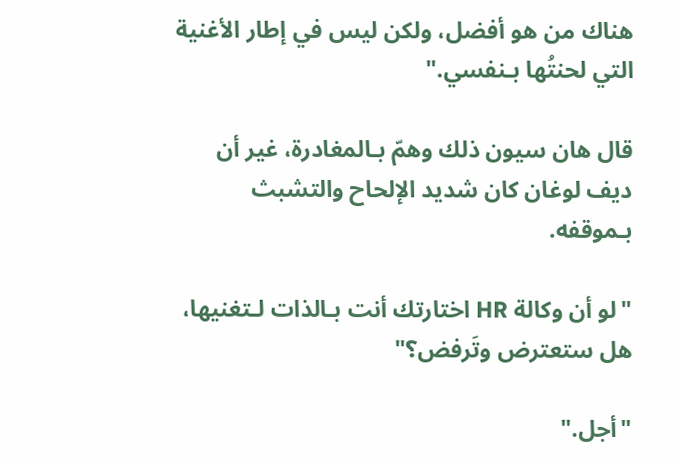هناك من هو أفضل، ولكن ليس في إطار الأغنية التي لحنتُها بـنفسي."

قال هان سيون ذلك وهمّ بـالمغادرة، غير أن ديف لوغان كان شديد الإلحاح والتشبث بـموقفه.

"لو أن وكالة HR اختارتك أنت بـالذات لـتغنيها، هل ستعترض وتَرفض؟"

"أجل."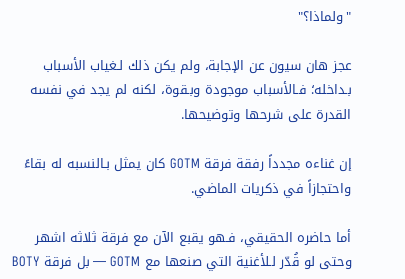"ولماذا؟"

عجز هان سيون عن الإجابة، ولم يكن ذلك لـغياب الأسباب بـداخله؛ فـالأسباب موجودة وبـقوة، لكنه لم يجد في نفسه القدرة على شرحها وتوضيحها.

إن غناءه مجدداً رفقة فرقة GOTM كان يمثل بـالنسبه له بقاءً واحتجازاً في ذكريات الماضي.

أما حاضره الحقيقي، فـهو يقبع الآن مع فرقة ثلاثه اشهر وحتى لو قُدّر لـلأغنية التي صنعها مع GOTM — بل فرقة BOTY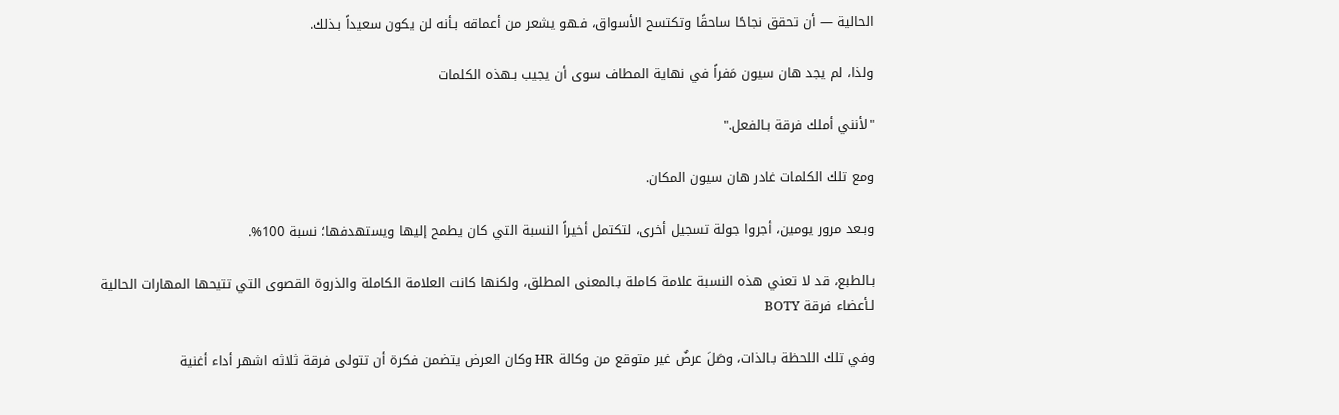الحالية — أن تحقق نجاحًا ساحقًا وتكتسح الأسواق، فـهو يشعر من أعماقه بـأنه لن يكون سعيداً بـذلك.

ولذا، لم يجد هان سيون مَفراً في نهاية المطاف سوى أن يجيب بـهذه الكلمات

"لأنني أملك فرقة بـالفعل."

ومع تلك الكلمات غادر هان سيون المكان.

وبـعد مرور يومين، أجروا جولة تسجيل أخرى، لتكتمل أخيراً النسبة التي كان يطمح إليها ويستهدفها؛ نسبة 100%.

بـالطبع، قد لا تعني هذه النسبة علامة كاملة بـالمعنى المطلق، ولكنها كانت العلامة الكاملة والذروة القصوى التي تتيحها المهارات الحالية لـأعضاء فرقة BOTY

وفي تلك اللحظة بـالذات، وصَلَ عرضٌ غير متوقع من وكالة HR وكان العرض يتضمن فكرة أن تتولى فرقة ثلاثه اشهر أداء أغنية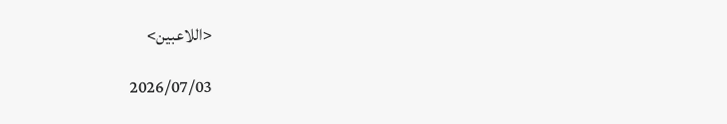<اللاعبين>

2026/07/03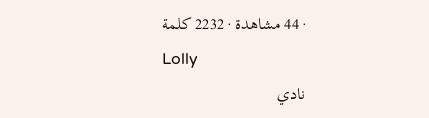· 44 مشاهدة · 2232 كلمة
Lolly
نادي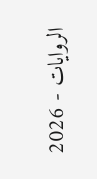الروايات - 2026